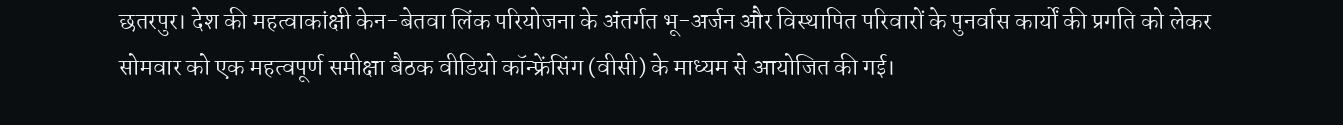छतरपुर। देश की महत्वाकांक्षी केन-बेतवा लिंक परियोजना के अंतर्गत भू-अर्जन और विस्थापित परिवारों के पुनर्वास कार्यों की प्रगति को लेकर सोमवार को एक महत्वपूर्ण समीक्षा बैठक वीडियो कॉन्फ्रेंसिंग (वीसी) के माध्यम से आयोजित की गई।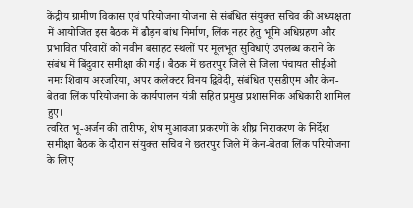केंद्रीय ग्रामीण विकास एवं परियोजना योजना से संबंधित संयुक्त सचिव की अध्यक्षता में आयोजित इस बैठक में ढौड़न बांध निर्माण, लिंक नहर हेतु भूमि अधिग्रहण और प्रभावित परिवारों को नवीन बसाहट स्थलों पर मूलभूत सुविधाएं उपलब्ध कराने के संबंध में बिंदुवार समीक्षा की गई। बैठक में छतरपुर जिले से जिला पंचायत सीईओ नमः शिवाय अरजरिया, अपर कलेक्टर विनय द्विवेदी, संबंधित एसडीएम और केन-बेतवा लिंक परियोजना के कार्यपालन यंत्री सहित प्रमुख प्रशासनिक अधिकारी शामिल हुए।
त्वरित भू-अर्जन की तारीफ, शेष मुआवजा प्रकरणों के शीघ्र निराकरण के निर्देश
समीक्षा बैठक के दौरान संयुक्त सचिव ने छतरपुर जिले में केन-बेतवा लिंक परियोजना के लिए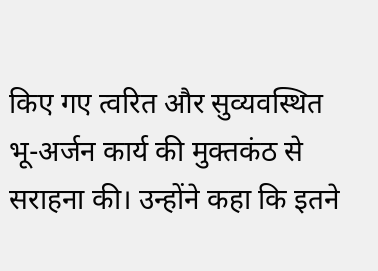किए गए त्वरित और सुव्यवस्थित भू-अर्जन कार्य की मुक्तकंठ से सराहना की। उन्होंने कहा कि इतने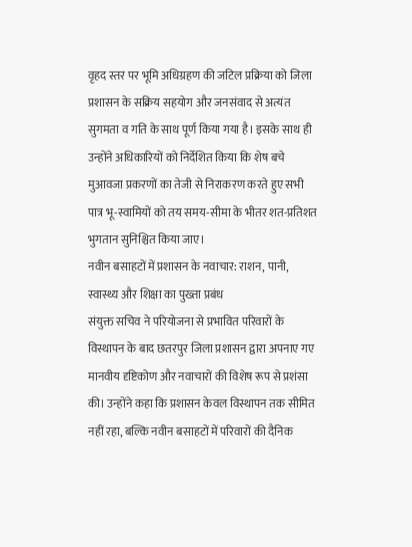वृहद स्तर पर भूमि अधिग्रहण की जटिल प्रक्रिया को जिला प्रशासन के सक्रिय सहयोग और जनसंवाद से अत्यंत सुगमता व गति के साथ पूर्ण किया गया है। इसके साथ ही उन्होंने अधिकारियों को निर्देशित किया कि शेष बचे मुआवजा प्रकरणों का तेजी से निराकरण करते हुए सभी पात्र भू-स्वामियों को तय समय-सीमा के भीतर शत-प्रतिशत भुगतान सुनिश्चित किया जाए।
नवीन बसाहटों में प्रशासन के नवाचार: राशन, पानी, स्वास्थ्य और शिक्षा का पुख्ता प्रबंध
संयुक्त सचिव ने परियोजना से प्रभावित परिवारों के विस्थापन के बाद छतरपुर जिला प्रशासन द्वारा अपनाए गए मानवीय दृष्टिकोण और नवाचारों की विशेष रूप से प्रशंसा की। उन्होंने कहा कि प्रशासन केवल विस्थापन तक सीमित नहीं रहा, बल्कि नवीन बसाहटों में परिवारों की दैनिक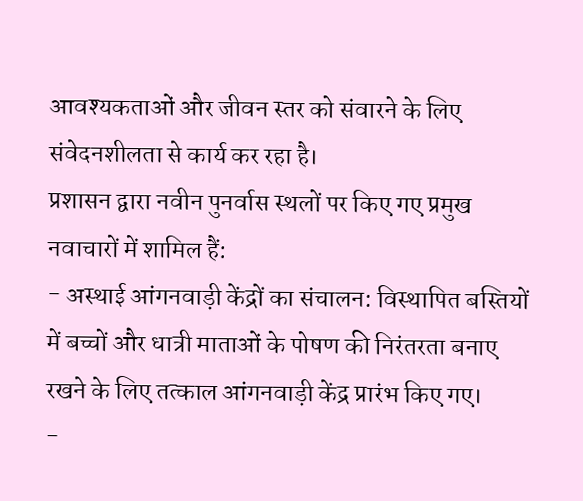आवश्यकताओं और जीवन स्तर को संवारने के लिए संवेदनशीलता से कार्य कर रहा है।
प्रशासन द्वारा नवीन पुनर्वास स्थलों पर किए गए प्रमुख नवाचारों में शामिल हैं:
- अस्थाई आंगनवाड़ी केंद्रों का संचालन: विस्थापित बस्तियों में बच्चों और धात्री माताओं के पोषण की निरंतरता बनाए रखने के लिए तत्काल आंगनवाड़ी केंद्र प्रारंभ किए गए।
-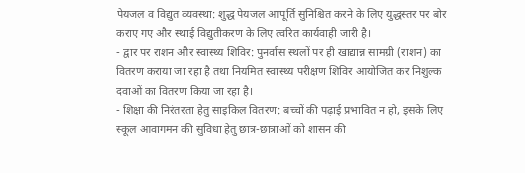पेयजल व विद्युत व्यवस्था: शुद्ध पेयजल आपूर्ति सुनिश्चित करने के लिए युद्धस्तर पर बोर कराए गए और स्थाई विद्युतीकरण के लिए त्वरित कार्यवाही जारी है।
- द्वार पर राशन और स्वास्थ्य शिविर: पुनर्वास स्थलों पर ही खाद्यान्न सामग्री (राशन) का वितरण कराया जा रहा है तथा नियमित स्वास्थ्य परीक्षण शिविर आयोजित कर निशुल्क दवाओं का वितरण किया जा रहा है।
- शिक्षा की निरंतरता हेतु साइकिल वितरण: बच्चों की पढ़ाई प्रभावित न हो, इसके लिए स्कूल आवागमन की सुविधा हेतु छात्र-छात्राओं को शासन की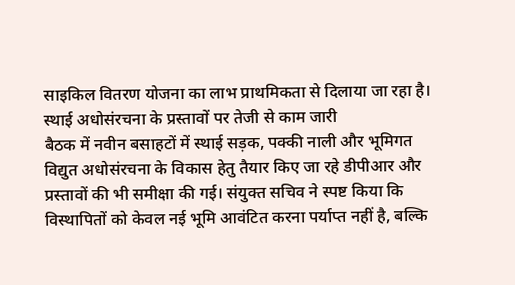साइकिल वितरण योजना का लाभ प्राथमिकता से दिलाया जा रहा है।
स्थाई अधोसंरचना के प्रस्तावों पर तेजी से काम जारी
बैठक में नवीन बसाहटों में स्थाई सड़क, पक्की नाली और भूमिगत विद्युत अधोसंरचना के विकास हेतु तैयार किए जा रहे डीपीआर और प्रस्तावों की भी समीक्षा की गई। संयुक्त सचिव ने स्पष्ट किया कि विस्थापितों को केवल नई भूमि आवंटित करना पर्याप्त नहीं है, बल्कि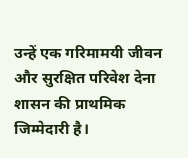उन्हें एक गरिमामयी जीवन और सुरक्षित परिवेश देना शासन की प्राथमिक जिम्मेदारी है।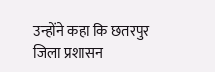उन्होंने कहा कि छतरपुर जिला प्रशासन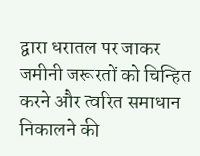द्वारा धरातल पर जाकर जमीनी जरूरतों को चिन्हित करने और त्वरित समाधान निकालने की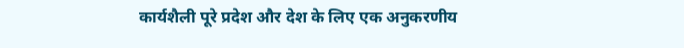कार्यशैली पूरे प्रदेश और देश के लिए एक अनुकरणीय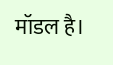मॉडल है।